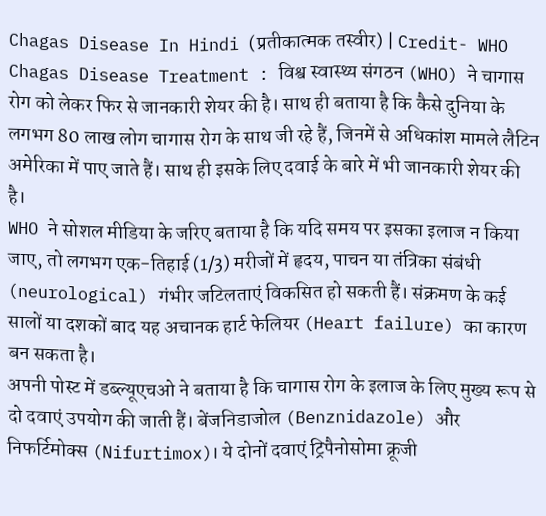Chagas Disease In Hindi (प्रतीकात्मक तस्वीर) | Credit- WHO
Chagas Disease Treatment : विश्व स्वास्थ्य संगठन (WHO) ने चागास रोग को लेकर फिर से जानकारी शेयर की है। साथ ही बताया है कि कैसे दुनिया के लगभग 80 लाख लोग चागास रोग के साथ जी रहे हैं, जिनमें से अधिकांश मामले लैटिन अमेरिका में पाए जाते हैं। साथ ही इसके लिए दवाई के बारे में भी जानकारी शेयर की है।
WHO ने सोशल मीडिया के जरिए बताया है कि यदि समय पर इसका इलाज न किया जाए, तो लगभग एक-तिहाई (1/3) मरीजों में हृदय, पाचन या तंत्रिका संबंधी (neurological) गंभीर जटिलताएं विकसित हो सकती हैं। संक्रमण के कई सालों या दशकों बाद यह अचानक हार्ट फेलियर (Heart failure) का कारण बन सकता है।
अपनी पोस्ट में डब्ल्यूएचओ ने बताया है कि चागास रोग के इलाज के लिए मुख्य रूप से दो दवाएं उपयोग की जाती हैं। बेंजनिडाजोल (Benznidazole) और निफर्टिमोक्स (Nifurtimox)। ये दोनों दवाएं ट्रिपैनोसोमा क्रूजी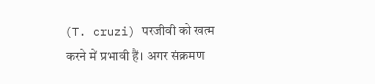(T. cruzi) परजीवी को खत्म करने में प्रभावी हैं। अगर संक्रमण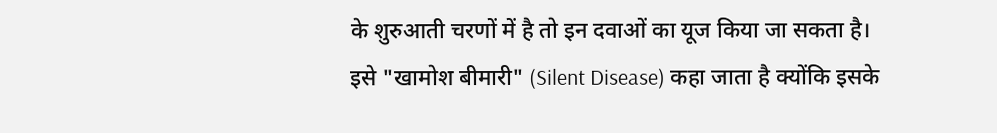के शुरुआती चरणों में है तो इन दवाओं का यूज किया जा सकता है।
इसे "खामोश बीमारी" (Silent Disease) कहा जाता है क्योंकि इसके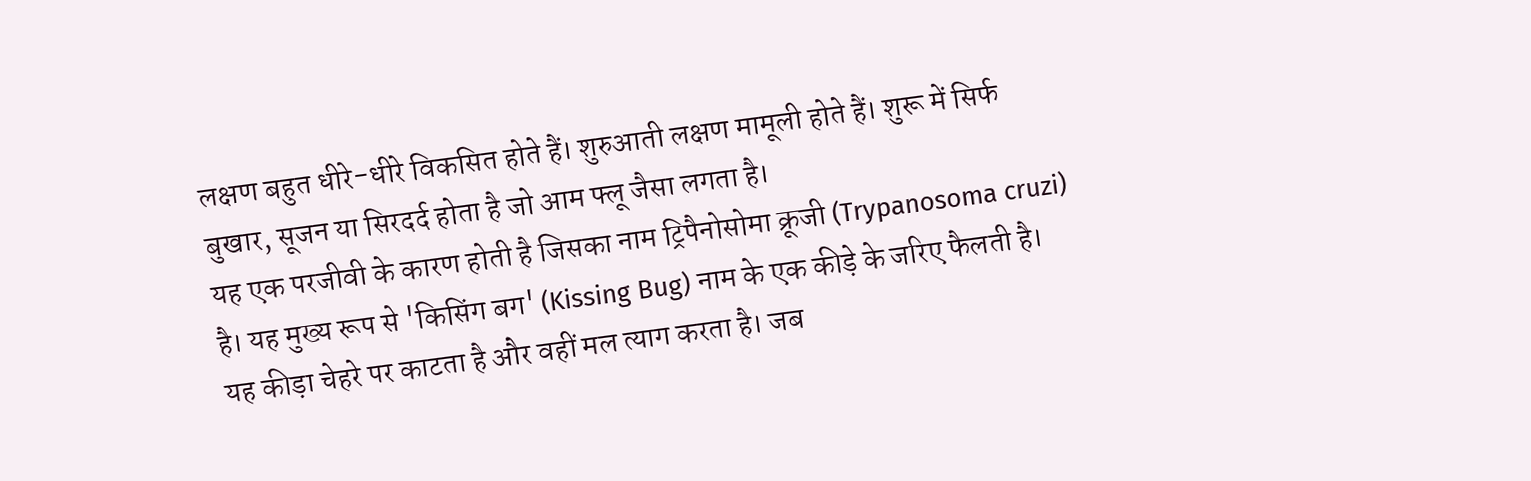लक्षण बहुत धीरे-धीरे विकसित होते हैं। शुरुआती लक्षण मामूली होते हैं। शुरू में सिर्फ बुखार, सूजन या सिरदर्द होता है जो आम फ्लू जैसा लगता है।
यह एक परजीवी के कारण होती है जिसका नाम ट्रिपैनोसोमा क्रूजी (Trypanosoma cruzi) है। यह मुख्य रूप से 'किसिंग बग' (Kissing Bug) नाम के एक कीड़े के जरिए फैलती है।
यह कीड़ा चेहरे पर काटता है और वहीं मल त्याग करता है। जब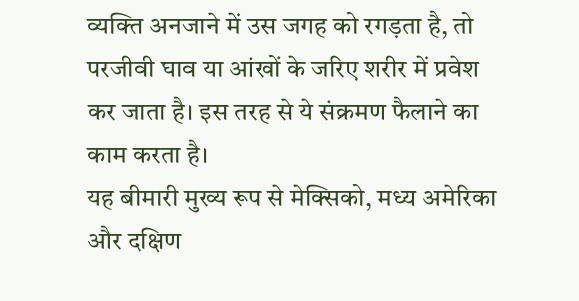व्यक्ति अनजाने में उस जगह को रगड़ता है, तो परजीवी घाव या आंखों के जरिए शरीर में प्रवेश कर जाता है। इस तरह से ये संक्रमण फैलाने का काम करता है।
यह बीमारी मुख्य रूप से मेक्सिको, मध्य अमेरिका और दक्षिण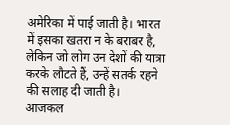अमेरिका में पाई जाती है। भारत में इसका खतरा न के बराबर है, लेकिन जो लोग उन देशों की यात्रा करके लौटते हैं, उन्हें सतर्क रहने की सलाह दी जाती है।
आजकल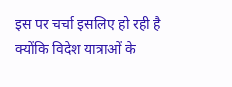इस पर चर्चा इसलिए हो रही है क्योंकि विदेश यात्राओं के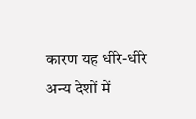कारण यह धीरे-धीरे अन्य देशों में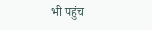भी पहुंच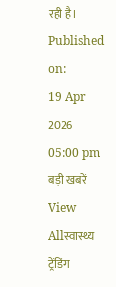रही है।
Published on:
19 Apr 2026 05:00 pm
बड़ी खबरें
View Allस्वास्थ्य
ट्रेंडिंग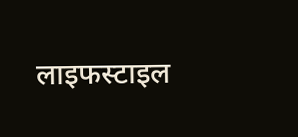लाइफस्टाइल